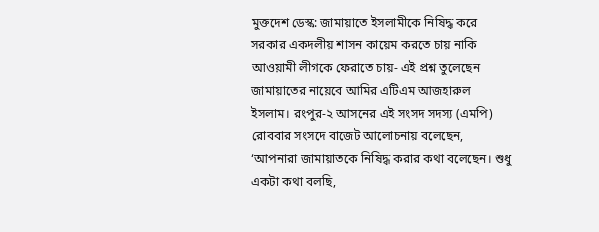মুক্তদেশ ডেস্ক: জামায়াতে ইসলামীকে নিষিদ্ধ করে সরকার একদলীয় শাসন কায়েম করতে চায় নাকি আওয়ামী লীগকে ফেরাতে চায়- এই প্রশ্ন তুলেছেন জামায়াতের নায়েবে আমির এটিএম আজহারুল ইসলাম। রংপুর-২ আসনের এই সংসদ সদস্য (এমপি) রোববার সংসদে বাজেট আলোচনায় বলেছেন, ‘আপনারা জামায়াতকে নিষিদ্ধ করার কথা বলেছেন। শুধু একটা কথা বলছি,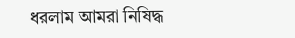ধরলাম আমরা নিষিদ্ধ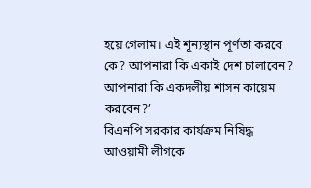হয়ে গেলাম। এই শূন্যস্থান পূর্ণতা করবে কে? আপনারা কি একাই দেশ চালাবেন? আপনারা কি একদলীয় শাসন কায়েম করবেন?’
বিএনপি সরকার কার্যক্রম নিষিদ্ধ আওয়ামী লীগকে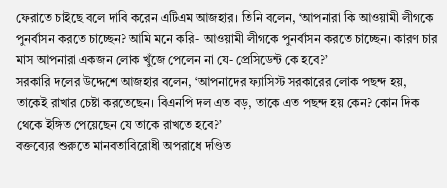ফেরাতে চাইছে বলে দাবি করেন এটিএম আজহার। তিনি বলেন, ‘আপনারা কি আওয়ামী লীগকে পুনর্বাসন করতে চাচ্ছেন? আমি মনে করি- আওয়ামী লীগকে পুনর্বাসন করতে চাচ্ছেন। কারণ চার মাস আপনারা একজন লোক খুঁজে পেলেন না যে- প্রেসিডেন্ট কে হবে?’
সরকারি দলের উদ্দেশে আজহার বলেন, ‘আপনাদের ফ্যাসিস্ট সরকারের লোক পছন্দ হয়, তাকেই রাখার চেষ্টা করতেছেন। বিএনপি দল এত বড়, তাকে এত পছন্দ হয় কেন? কোন দিক থেকে ইঙ্গিত পেয়েছেন যে তাকে রাখতে হবে?’
বক্তব্যের শুরুতে মানবতাবিরোধী অপরাধে দণ্ডিত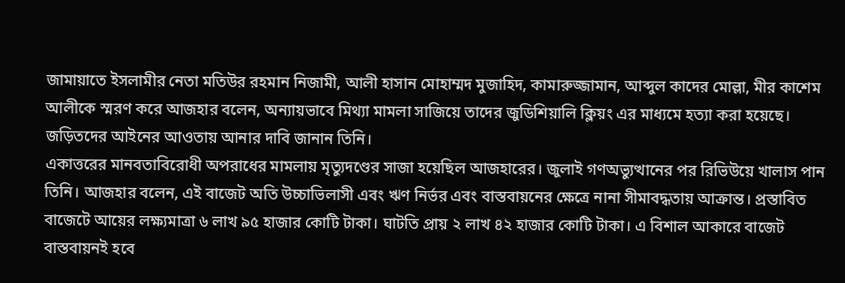জামায়াতে ইসলামীর নেতা মতিউর রহমান নিজামী, আলী হাসান মোহাম্মদ মুজাহিদ, কামারুজ্জামান, আব্দুল কাদের মোল্লা, মীর কাশেম আলীকে স্মরণ করে আজহার বলেন, অন্যায়ভাবে মিথ্যা মামলা সাজিয়ে তাদের জুডিশিয়ালি ক্লিয়ং এর মাধ্যমে হত্যা করা হয়েছে। জড়িতদের আইনের আওতায় আনার দাবি জানান তিনি।
একাত্তরের মানবতাবিরোধী অপরাধের মামলায় মৃত্যুদণ্ডের সাজা হয়েছিল আজহারের। জুলাই গণঅভ্যুত্থানের পর রিভিউয়ে খালাস পান তিনি। আজহার বলেন, এই বাজেট অতি উচ্চাভিলাসী এবং ঋণ নির্ভর এবং বাস্তবায়নের ক্ষেত্রে নানা সীমাবদ্ধতায় আক্রান্ত। প্রস্তাবিত বাজেটে আয়ের লক্ষ্যমাত্রা ৬ লাখ ৯৫ হাজার কোটি টাকা। ঘাটতি প্রায় ২ লাখ ৪২ হাজার কোটি টাকা। এ বিশাল আকারে বাজেট বাস্তবায়নই হবে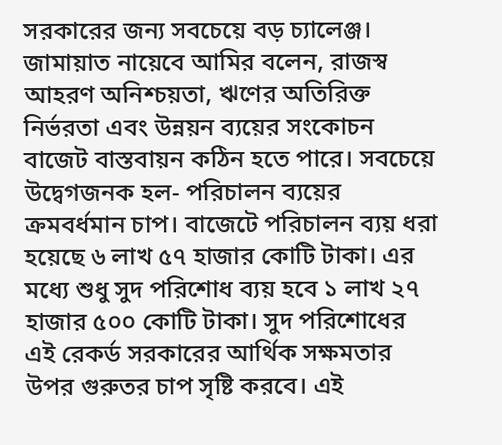সরকারের জন্য সবচেয়ে বড় চ্যালেঞ্জ।
জামায়াত নায়েবে আমির বলেন, রাজস্ব আহরণ অনিশ্চয়তা, ঋণের অতিরিক্ত নির্ভরতা এবং উন্নয়ন ব্যয়ের সংকোচন বাজেট বাস্তবায়ন কঠিন হতে পারে। সবচেয়ে উদ্বেগজনক হল- পরিচালন ব্যয়ের ক্রমবর্ধমান চাপ। বাজেটে পরিচালন ব্যয় ধরা হয়েছে ৬ লাখ ৫৭ হাজার কোটি টাকা। এর মধ্যে শুধু সুদ পরিশোধ ব্যয় হবে ১ লাখ ২৭ হাজার ৫০০ কোটি টাকা। সুদ পরিশোধের এই রেকর্ড সরকারের আর্থিক সক্ষমতার উপর গুরুতর চাপ সৃষ্টি করবে। এই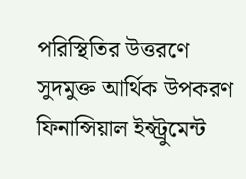পরিস্থিতির উত্তরণে সুদমুক্ত আর্থিক উপকরণ ফিনান্সিয়াল ইন্স্ট্রুমেন্ট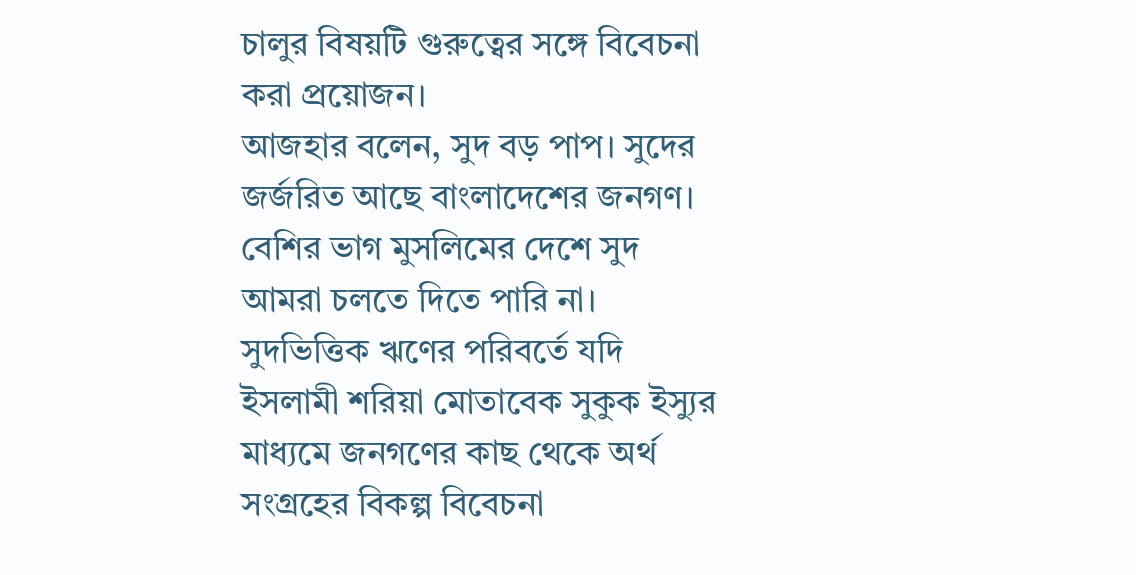চালুর বিষয়টি গুরুত্বের সঙ্গে বিবেচনা করা প্রয়োজন।
আজহার বলেন, সুদ বড় পাপ। সুদের জর্জরিত আছে বাংলাদেশের জনগণ। বেশির ভাগ মুসলিমের দেশে সুদ আমরা চলতে দিতে পারি না। সুদভিত্তিক ঋণের পরিবর্তে যদি ইসলামী শরিয়া মোতাবেক সুকুক ইস্যুর মাধ্যমে জনগণের কাছ থেকে অর্থ সংগ্রহের বিকল্প বিবেচনা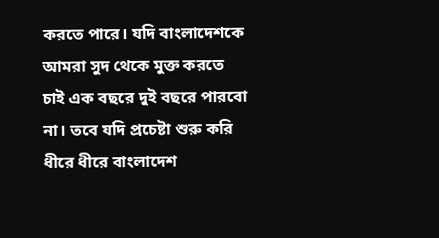করতে পারে। যদি বাংলাদেশকে আমরা সুদ থেকে মুক্ত করতে চাই এক বছরে দুই বছরে পারবো না। তবে যদি প্রচেষ্টা শুরু করি ধীরে ধীরে বাংলাদেশ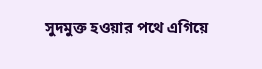সুদমুক্ত হওয়ার পথে এগিয়ে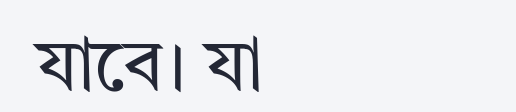যাবে। যা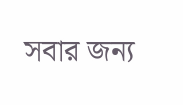সবার জন্য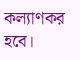কল্যাণকর হবে।